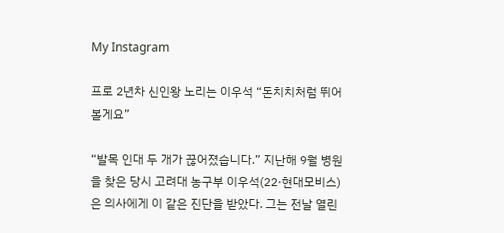My Instagram

프로 2년차 신인왕 노리는 이우석 “돈치치처럼 뛰어볼게요”

“발목 인대 두 개가 끊어졌습니다.” 지난해 9월 병원을 찾은 당시 고려대 농구부 이우석(22·현대모비스)은 의사에게 이 같은 진단을 받았다. 그는 전날 열린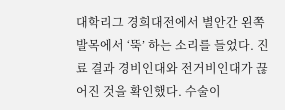대학리그 경희대전에서 별안간 왼쪽 발목에서 ‘뚝’ 하는 소리를 들었다. 진료 결과 경비인대와 전거비인대가 끊어진 것을 확인했다. 수술이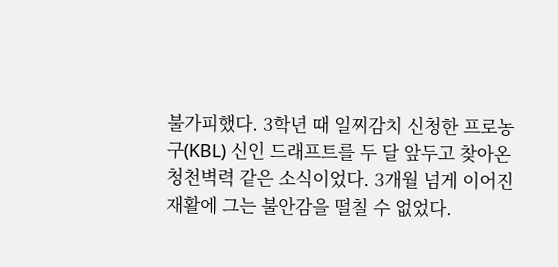불가피했다. 3학년 때 일찌감치 신청한 프로농구(KBL) 신인 드래프트를 두 달 앞두고 찾아온 청천벽력 같은 소식이었다. 3개월 넘게 이어진 재활에 그는 불안감을 떨칠 수 없었다.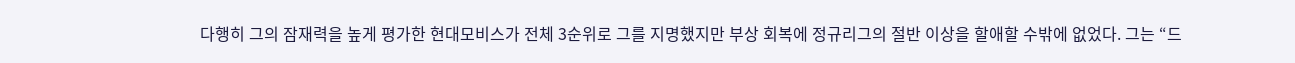다행히 그의 잠재력을 높게 평가한 현대모비스가 전체 3순위로 그를 지명했지만 부상 회복에 정규리그의 절반 이상을 할애할 수밖에 없었다. 그는 “드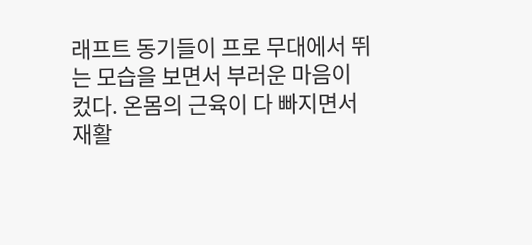래프트 동기들이 프로 무대에서 뛰는 모습을 보면서 부러운 마음이 컸다. 온몸의 근육이 다 빠지면서 재활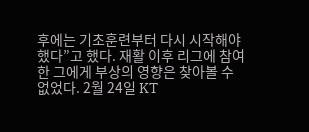후에는 기초훈련부터 다시 시작해야 했다”고 했다. 재활 이후 리그에 참여한 그에게 부상의 영향은 찾아볼 수 없었다. 2월 24일 KT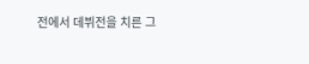전에서 데뷔전을 치른 그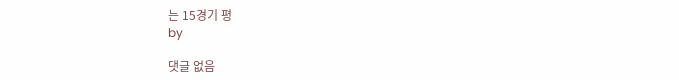는 15경기 평
by

댓글 없음